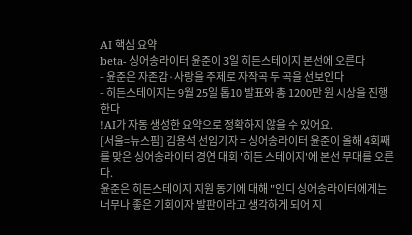AI 핵심 요약
beta- 싱어송라이터 윤준이 3일 히든스테이지 본선에 오른다
- 윤준은 자존감·사랑을 주제로 자작곡 두 곡을 선보인다
- 히든스테이지는 9월 25일 톱10 발표와 총 1200만 원 시상을 진행한다
!AI가 자동 생성한 요약으로 정확하지 않을 수 있어요.
[서울=뉴스핌] 김용석 선임기자 = 싱어송라이터 윤준이 올해 4회째를 맞은 싱어송라이터 경연 대회 '히든 스테이지'에 본선 무대를 오른다.
윤준은 히든스테이지 지원 동기에 대해 "인디 싱어송라이터에게는 너무나 좋은 기회이자 발판이라고 생각하게 되어 지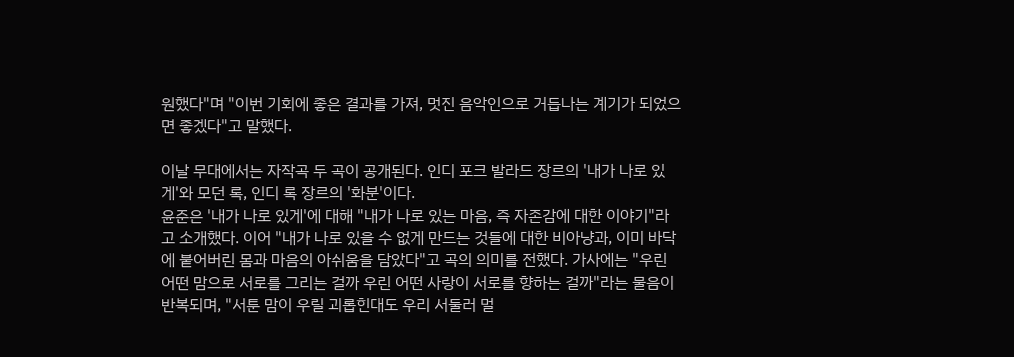원했다"며 "이번 기회에 좋은 결과를 가져, 멋진 음악인으로 거듭나는 계기가 되었으면 좋겠다"고 말했다.

이날 무대에서는 자작곡 두 곡이 공개된다. 인디 포크 발라드 장르의 '내가 나로 있게'와 모던 록, 인디 록 장르의 '화분'이다.
윤준은 '내가 나로 있게'에 대해 "내가 나로 있는 마음, 즉 자존감에 대한 이야기"라고 소개했다. 이어 "내가 나로 있을 수 없게 만드는 것들에 대한 비아냥과, 이미 바닥에 붙어버린 몸과 마음의 아쉬움을 담았다"고 곡의 의미를 전했다. 가사에는 "우린 어떤 맘으로 서로를 그리는 걸까 우린 어떤 사랑이 서로를 향하는 걸까"라는 물음이 반복되며, "서툰 맘이 우릴 괴롭힌대도 우리 서둘러 멀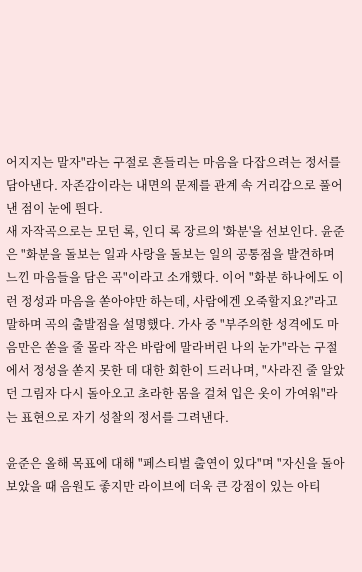어지지는 말자"라는 구절로 흔들리는 마음을 다잡으려는 정서를 담아낸다. 자존감이라는 내면의 문제를 관계 속 거리감으로 풀어낸 점이 눈에 띈다.
새 자작곡으로는 모던 록, 인디 록 장르의 '화분'을 선보인다. 윤준은 "화분을 돌보는 일과 사랑을 돌보는 일의 공통점을 발견하며 느낀 마음들을 담은 곡"이라고 소개했다. 이어 "화분 하나에도 이런 정성과 마음을 쏟아야만 하는데, 사람에겐 오죽할지요?"라고 말하며 곡의 출발점을 설명했다. 가사 중 "부주의한 성격에도 마음만은 쏟을 줄 몰라 작은 바람에 말라버린 나의 눈가"라는 구절에서 정성을 쏟지 못한 데 대한 회한이 드러나며, "사라진 줄 알았던 그림자 다시 돌아오고 초라한 몸을 걸쳐 입은 옷이 가여워"라는 표현으로 자기 성찰의 정서를 그려낸다.

윤준은 올해 목표에 대해 "페스티벌 출연이 있다"며 "자신을 돌아보았을 때 음원도 좋지만 라이브에 더욱 큰 강점이 있는 아티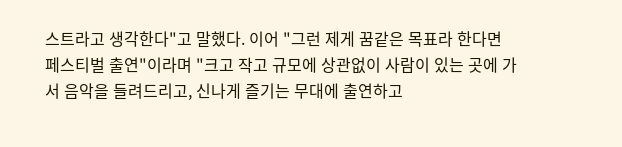스트라고 생각한다"고 말했다. 이어 "그런 제게 꿈같은 목표라 한다면 페스티벌 출연"이라며 "크고 작고 규모에 상관없이 사람이 있는 곳에 가서 음악을 들려드리고, 신나게 즐기는 무대에 출연하고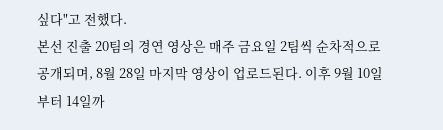싶다"고 전했다.
본선 진출 20팀의 경연 영상은 매주 금요일 2팀씩 순차적으로 공개되며, 8월 28일 마지막 영상이 업로드된다. 이후 9월 10일부터 14일까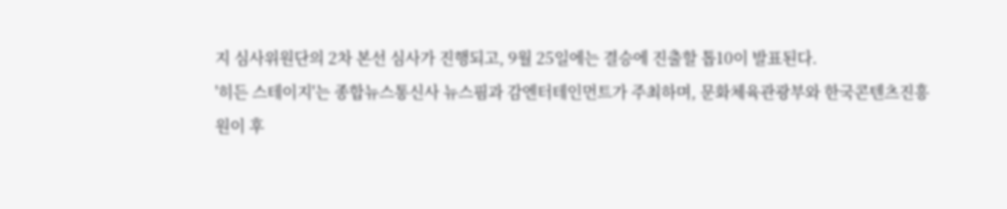지 심사위원단의 2차 본선 심사가 진행되고, 9월 25일에는 결승에 진출할 톱10이 발표된다.
'히든 스테이지'는 종합뉴스통신사 뉴스핌과 감엔터테인먼트가 주최하며, 문화체육관광부와 한국콘텐츠진흥원이 후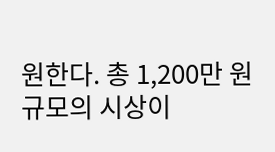원한다. 총 1,200만 원 규모의 시상이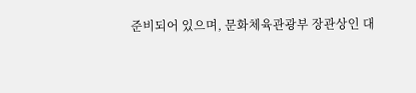준비되어 있으며, 문화체육관광부 장관상인 대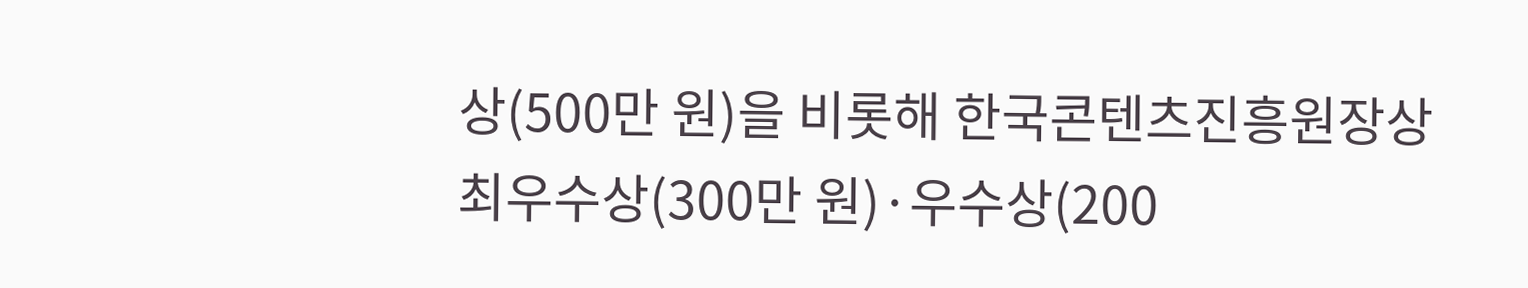상(500만 원)을 비롯해 한국콘텐츠진흥원장상 최우수상(300만 원)·우수상(200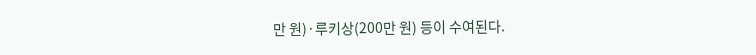만 원)·루키상(200만 원) 등이 수여된다.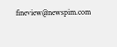fineview@newspim.com